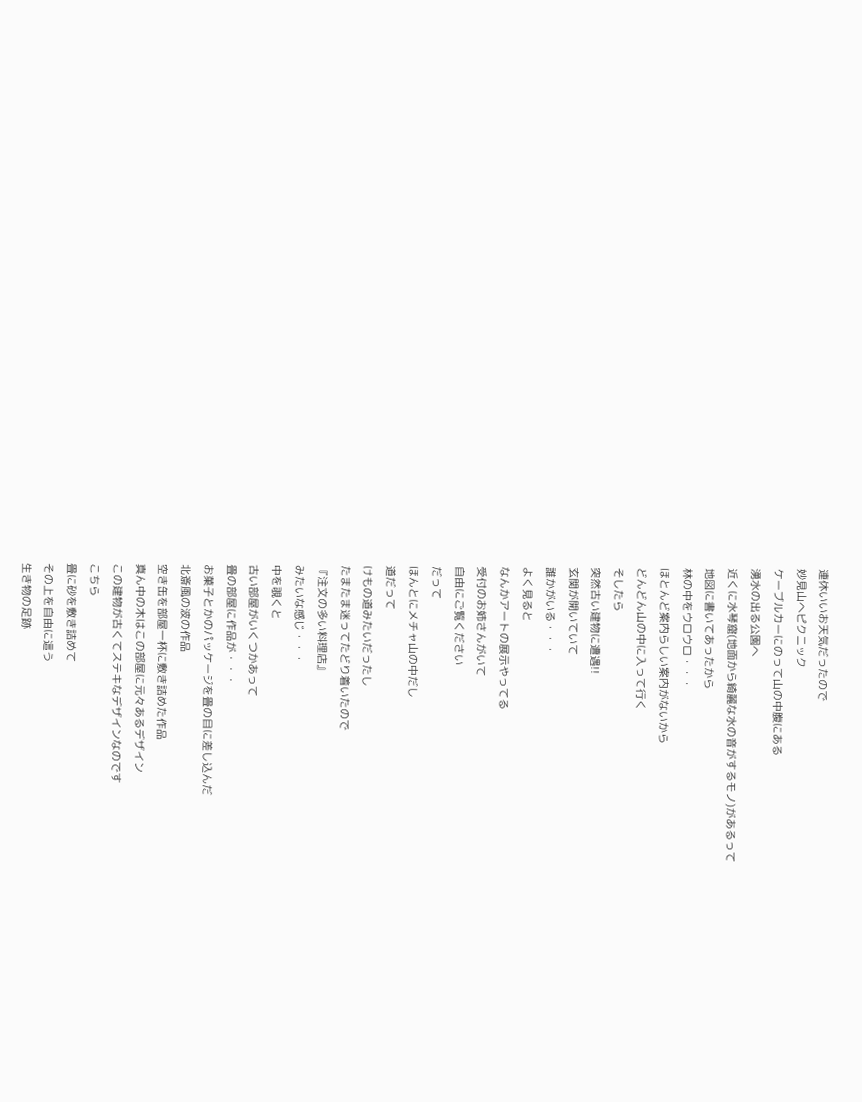連休いいお天気だったので
妙見山へピクニック
ケーブルカーにのって山の中腹にある
湧水の出る公園へ
近くに水琴窟(地面から綺麗な水の音がするモノ)があるって
地図に書いてあったから
林の中をウロウロ・・・
ほとんど案内らしい案内がないから
どんどん山の中に入って行く
そしたら
突然古い建物に遭遇!!
玄関が開いていて
誰かがいる・・・
よく見ると
なんかアートの展示やってる
受付のお姉さんがいて
自由にご覧ください
だって
ほんとにメチャ山の中だし
道だって
けもの道みたいだったし
たまたま迷ってたどり着いたので
『注文の多い料理店』
みたいな感じ・・・
中を覗くと
古い部屋がいくつかあって
畳の部屋に作品が・・・
お菓子とかのパッケージを畳の目に差し込んだ
北斎風の波の作品
空き缶を部屋一杯に敷き詰めた作品
真ん中の木はこの部屋に元々あるデザイン
この建物が古くてステキなデザインなのです
こちら
畳に砂を敷き詰めて
その上を自由に這う
生き物の足跡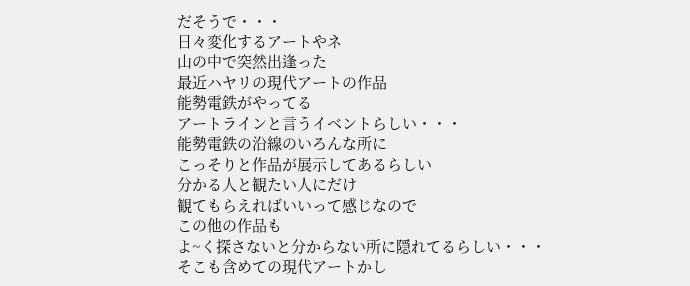だそうで・・・
日々変化するアートやネ
山の中で突然出逢った
最近ハヤリの現代アートの作品
能勢電鉄がやってる
アートラインと言うイベントらしい・・・
能勢電鉄の沿線のいろんな所に
こっそりと作品が展示してあるらしい
分かる人と観たい人にだけ
観てもらえればいいって感じなので
この他の作品も
よ~く探さないと分からない所に隠れてるらしい・・・
そこも含めての現代アートかし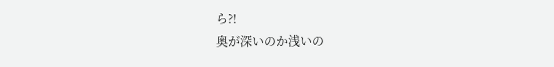ら?!
奥が深いのか浅いの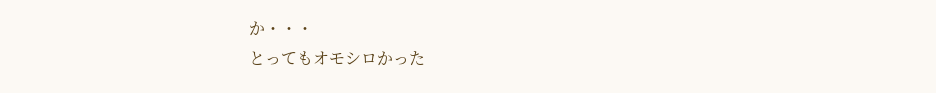か・・・
とってもオモシロかった